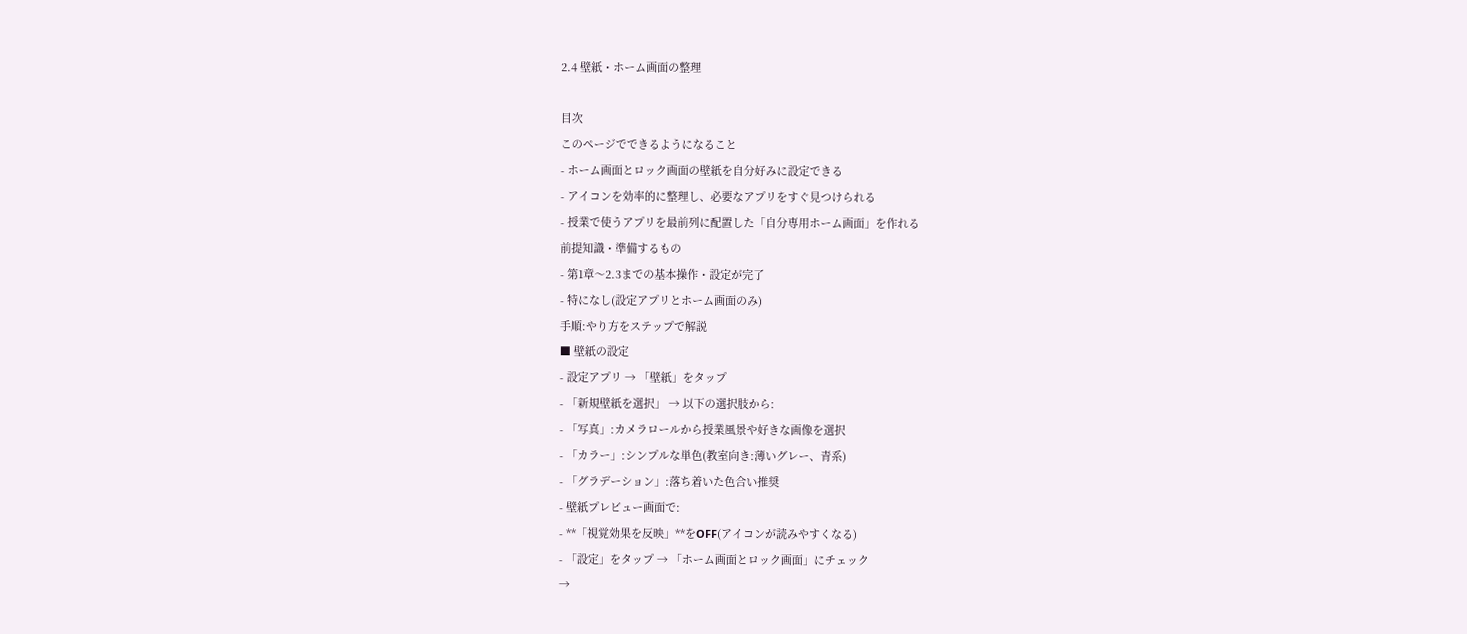2.4 壁紙・ホーム画面の整理

目次
このページでできるようになること
- ホーム画面とロック画面の壁紙を自分好みに設定できる
- アイコンを効率的に整理し、必要なアプリをすぐ見つけられる
- 授業で使うアプリを最前列に配置した「自分専用ホーム画面」を作れる
前提知識・準備するもの
- 第1章〜2.3までの基本操作・設定が完了
- 特になし(設定アプリとホーム画面のみ)
手順:やり方をステップで解説
■ 壁紙の設定
- 設定アプリ → 「壁紙」をタップ
- 「新規壁紙を選択」 → 以下の選択肢から:
- 「写真」:カメラロールから授業風景や好きな画像を選択
- 「カラー」:シンプルな単色(教室向き:薄いグレー、青系)
- 「グラデーション」:落ち着いた色合い推奨
- 壁紙プレビュー画面で:
- **「視覚効果を反映」**をOFF(アイコンが読みやすくなる)
- 「設定」をタップ → 「ホーム画面とロック画面」にチェック
→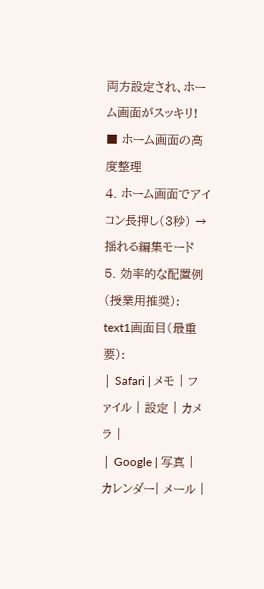両方設定され、ホーム画面がスッキリ!
■ ホーム画面の高度整理
4. ホーム画面でアイコン長押し(3秒) → 揺れる編集モード
5. 効率的な配置例(授業用推奨):
text1画面目(最重要):
│ Safari | メモ | ファイル | 設定 | カメラ |
│ Google | 写真 | カレンダー| メール |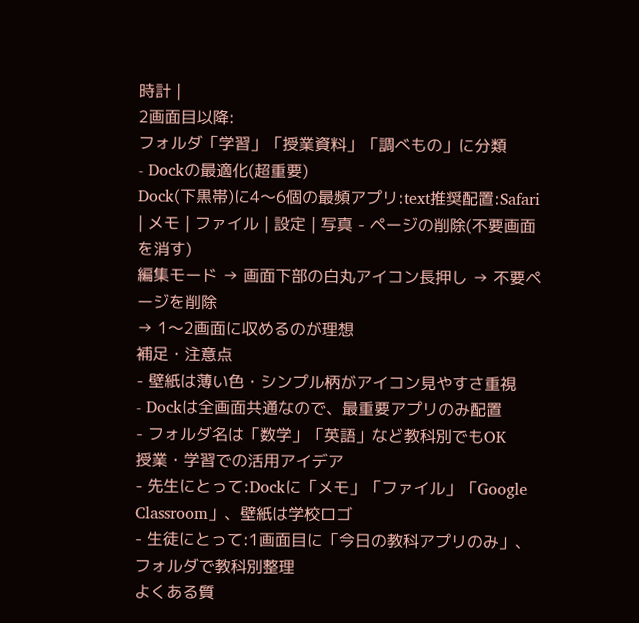時計 |
2画面目以降:
フォルダ「学習」「授業資料」「調べもの」に分類
- Dockの最適化(超重要)
Dock(下黒帯)に4〜6個の最頻アプリ:text推奨配置:Safari | メモ | ファイル | 設定 | 写真 - ページの削除(不要画面を消す)
編集モード → 画面下部の白丸アイコン長押し → 不要ページを削除
→ 1〜2画面に収めるのが理想
補足・注意点
- 壁紙は薄い色・シンプル柄がアイコン見やすさ重視
- Dockは全画面共通なので、最重要アプリのみ配置
- フォルダ名は「数学」「英語」など教科別でもOK
授業・学習での活用アイデア
- 先生にとって:Dockに「メモ」「ファイル」「Google Classroom」、壁紙は学校ロゴ
- 生徒にとって:1画面目に「今日の教科アプリのみ」、フォルダで教科別整理
よくある質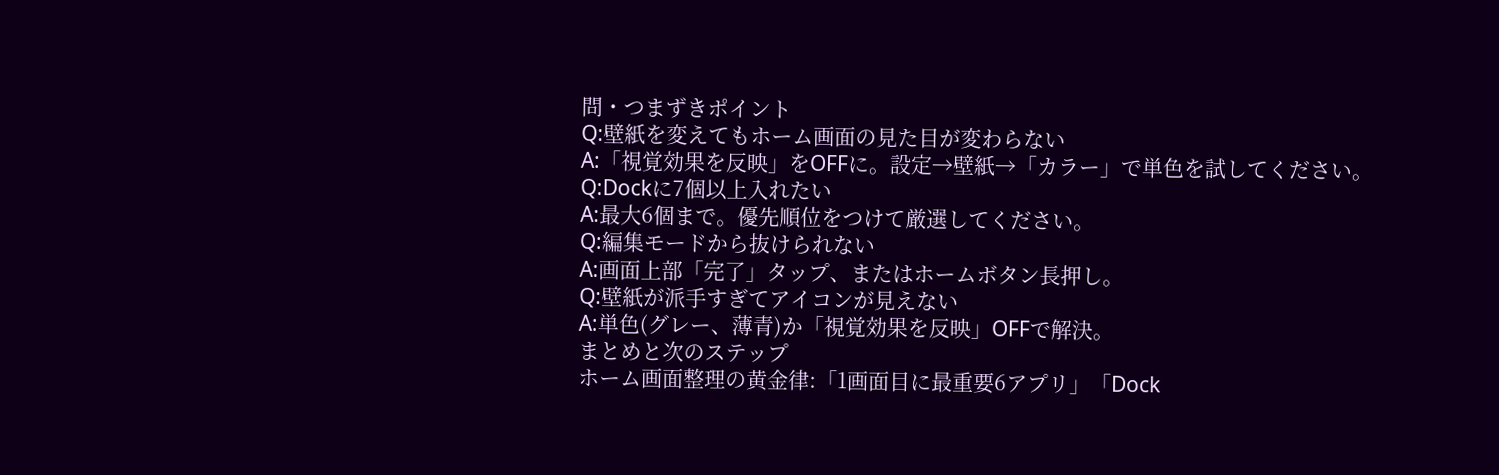問・つまずきポイント
Q:壁紙を変えてもホーム画面の見た目が変わらない
A:「視覚効果を反映」をOFFに。設定→壁紙→「カラー」で単色を試してください。
Q:Dockに7個以上入れたい
A:最大6個まで。優先順位をつけて厳選してください。
Q:編集モードから抜けられない
A:画面上部「完了」タップ、またはホームボタン長押し。
Q:壁紙が派手すぎてアイコンが見えない
A:単色(グレー、薄青)か「視覚効果を反映」OFFで解決。
まとめと次のステップ
ホーム画面整理の黄金律:「1画面目に最重要6アプリ」「Dock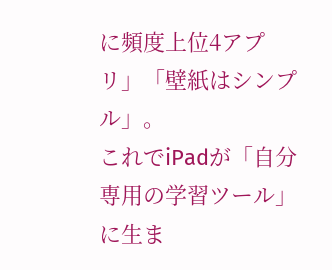に頻度上位4アプリ」「壁紙はシンプル」。
これでiPadが「自分専用の学習ツール」に生ま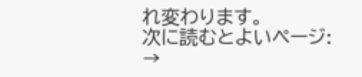れ変わります。
次に読むとよいページ:
→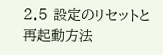2.5 設定のリセットと再起動方法